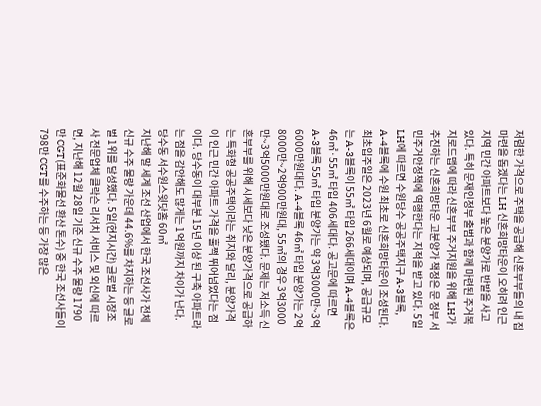저렴한 가격으로 주택을 공급해 신혼부부들의 내 집 마련을 돕겠다는 LH 신혼희망타운이 오히려 인근지역 민간 아파트보다 높은 분양가로 반발을 사고 있다. 특히 문재인정부 출범과 함께 마련된 주거복지로드맵에 따라 신혼부부 주거지원을 위해 LH가 추진하는 신혼희망타운 고분양가 책정은 문 정부 서민주거안정책에 역행한다는 지적을 받고 있다. 5일 LH에 따르면 수원당수 공공주택지구 A-3블록, A-4블록에 수원 최초로 신혼희망타운이 조성된다. 최초입주일은 2023년 6월로 예상되며, 공급규모는 A-3블록이 55㎡ 타입 266세대이며 A-4블록은 46㎡·55㎡ 타입 406세대다. 공고문에 따르면 A-3블록 55㎡ 타입 분양가는 약 3억3000만~3억6000만원대다. A-4블록 46㎡ 타입 분양가는 2억8000만~2억900만원대, 55㎡의 경우 3억3000만~3억5000만원대로 조성됐다. 문제는 저소득 신혼부부를 위해 시세보다 낮은 분양가격으로 공급하는 특화형 공공주택이라는 취지와 달리, 분양가격이 인근 민간 아파트 가격을 훌쩍 뛰어넘었다는 점이다. 당수동이 대부분 15년 이상 된 구축 아파트라는 점을 감안해도 많게는 1억원까지 차이가 난다. 당수동 서수원스윗닷홈 60㎡
지난해 말 세계 조선 산업에서 한국 조선사가 전체 신규 수주 물량 가운데 44.6%를 차지하는 등 글로벌 1위를 달성했다. 5일(현지시간) 글로벌 시장조사 전문업체 클락슨 리서치 서비스 및 외신에 따르면, 지난해 12월 28일 기준 신규 수주 물량 1790만 CGT(표준화물선 환산 톤수) 중 한국 조선사들이 798만 CGT를 수주하는 등 가장 많은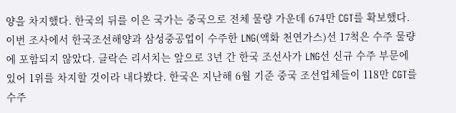양을 차지했다. 한국의 뒤를 이은 국가는 중국으로 전체 물량 가운데 674만 CGT를 확보했다. 이번 조사에서 한국조선해양과 삼성중공업이 수주한 LNG(액화 천연가스)선 17척은 수주 물량에 포함되지 않았다. 클락슨 리서치는 앞으로 3년 간 한국 조선사가 LNG선 신규 수주 부문에 있어 1위를 차지할 것이라 내다봤다. 한국은 지난해 6월 기준 중국 조선업체들이 118만 CGT를 수주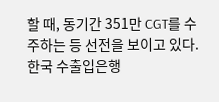할 때, 동기간 351만 CGT를 수주하는 등 선전을 보이고 있다. 한국 수출입은행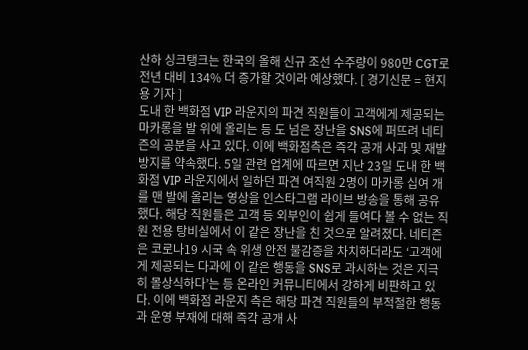산하 싱크탱크는 한국의 올해 신규 조선 수주량이 980만 CGT로 전년 대비 134% 더 증가할 것이라 예상했다. [ 경기신문 = 현지용 기자 ]
도내 한 백화점 VIP 라운지의 파견 직원들이 고객에게 제공되는 마카롱을 발 위에 올리는 등 도 넘은 장난을 SNS에 퍼뜨려 네티즌의 공분을 사고 있다. 이에 백화점측은 즉각 공개 사과 및 재발 방지를 약속했다. 5일 관련 업계에 따르면 지난 23일 도내 한 백화점 VIP 라운지에서 일하던 파견 여직원 2명이 마카롱 십여 개를 맨 발에 올리는 영상을 인스타그램 라이브 방송을 통해 공유했다. 해당 직원들은 고객 등 외부인이 쉽게 들여다 볼 수 없는 직원 전용 탕비실에서 이 같은 장난을 친 것으로 알려졌다. 네티즌은 코로나19 시국 속 위생 안전 불감증을 차치하더라도 ‘고객에게 제공되는 다과에 이 같은 행동을 SNS로 과시하는 것은 지극히 몰상식하다’는 등 온라인 커뮤니티에서 강하게 비판하고 있다. 이에 백화점 라운지 측은 해당 파견 직원들의 부적절한 행동과 운영 부재에 대해 즉각 공개 사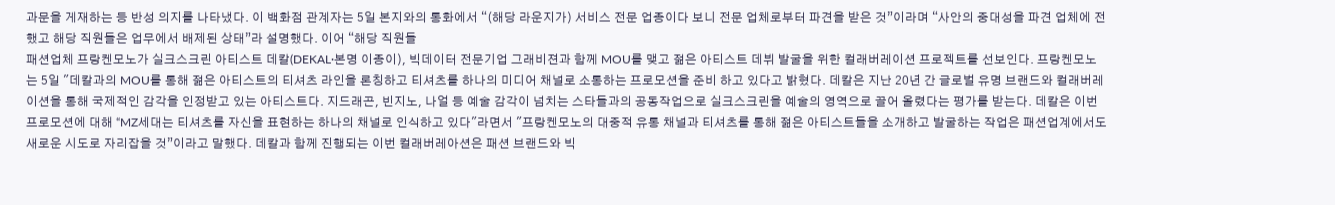과문을 게재하는 등 반성 의지를 나타냈다. 이 백화점 관계자는 5일 본지와의 통화에서 “(해당 라운지가) 서비스 전문 업종이다 보니 전문 업체로부터 파견을 받은 것”이라며 “사안의 중대성을 파견 업체에 전했고 해당 직원들은 업무에서 배제된 상태”라 설명했다. 이어 “해당 직원들
패션업체 프랑켄모노가 실크스크린 아티스트 데칼(DEKAL·본명 이종이), 빅데이터 전문기업 그래비젼과 함께 MOU를 맺고 젊은 아티스트 데뷔 발굴을 위한 컬래버레이션 프로젝트를 선보인다. 프랑켄모노는 5일 "데칼과의 MOU를 통해 젊은 아티스트의 티셔츠 라인을 론칭하고 티셔츠를 하나의 미디어 채널로 소통하는 프로모션을 준비 하고 있다고 밝혔다. 데칼은 지난 20년 간 글로벌 유명 브랜드와 컬래버레이션을 통해 국제적인 감각을 인정받고 있는 아티스트다. 지드래곤, 빈지노, 나얼 등 예술 감각이 넘치는 스타들과의 공동작업으로 실크스크린을 예술의 영역으로 끌어 올렸다는 평가를 받는다. 데칼은 이번 프로모션에 대해 “MZ세대는 티셔츠를 자신을 표현하는 하나의 채널로 인식하고 있다"라면서 "프랑켄모노의 대중적 유통 채널과 티셔츠를 통해 젊은 아티스트들을 소개하고 발굴하는 작업은 패션업계에서도 새로운 시도로 자리잡을 것”이라고 말했다. 데칼과 함께 진행되는 이번 컬래버레아션은 패션 브랜드와 빅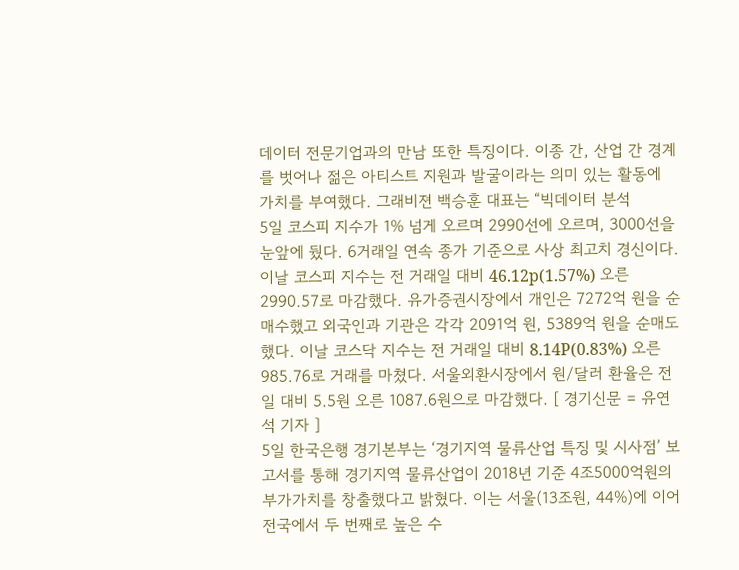데이터 전문기업과의 만남 또한 특징이다. 이종 간, 산업 간 경계를 벗어나 젊은 아티스트 지원과 발굴이라는 의미 있는 활동에 가치를 부여했다. 그래비젼 백승훈 대표는 “빅데이터 분석
5일 코스피 지수가 1% 넘게 오르며 2990선에 오르며, 3000선을 눈앞에 뒀다. 6거래일 연속 종가 기준으로 사상 최고치 경신이다. 이날 코스피 지수는 전 거래일 대비 46.12p(1.57%) 오른 2990.57로 마감했다. 유가증권시장에서 개인은 7272억 원을 순매수했고 외국인과 기관은 각각 2091억 원, 5389억 원을 순매도했다. 이날 코스닥 지수는 전 거래일 대비 8.14P(0.83%) 오른 985.76로 거래를 마쳤다. 서울외환시장에서 원/달러 환율은 전일 대비 5.5원 오른 1087.6원으로 마감했다. [ 경기신문 = 유연석 기자 ]
5일 한국은행 경기본부는 ‘경기지역 물류산업 특징 및 시사점’ 보고서를 통해 경기지역 물류산업이 2018년 기준 4조5000억원의 부가가치를 창출했다고 밝혔다. 이는 서울(13조원, 44%)에 이어 전국에서 두 번째로 높은 수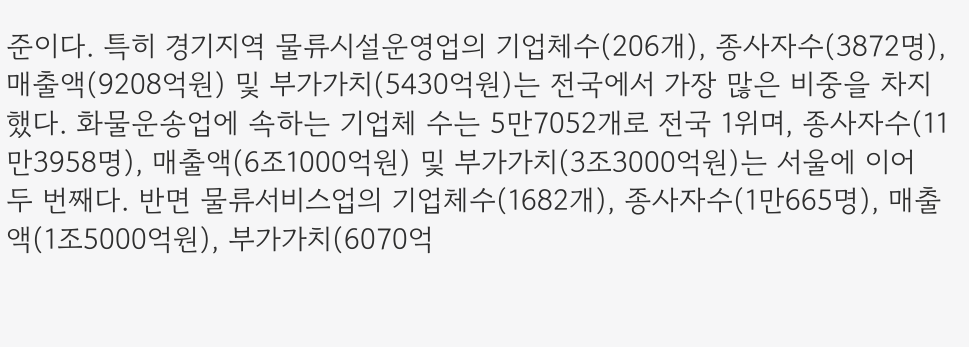준이다. 특히 경기지역 물류시설운영업의 기업체수(206개), 종사자수(3872명), 매출액(9208억원) 및 부가가치(5430억원)는 전국에서 가장 많은 비중을 차지했다. 화물운송업에 속하는 기업체 수는 5만7052개로 전국 1위며, 종사자수(11만3958명), 매출액(6조1000억원) 및 부가가치(3조3000억원)는 서울에 이어 두 번째다. 반면 물류서비스업의 기업체수(1682개), 종사자수(1만665명), 매출액(1조5000억원), 부가가치(6070억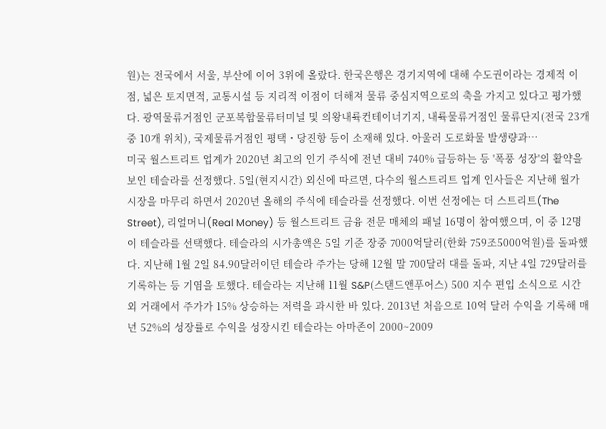원)는 전국에서 서울, 부산에 이어 3위에 올랐다. 한국은행은 경기지역에 대해 수도권이라는 경제적 이점, 넓은 토지면적, 교통시설 등 지리적 이점이 더해져 물류 중심지역으로의 축을 가지고 있다고 평가했다. 광역물류거점인 군포복합물류터미널 및 의왕내륙컨테이너기지, 내륙물류거점인 물류단지(전국 23개 중 10개 위치), 국제물류거점인 평택・당진항 등이 소재해 있다. 아울러 도로화물 발생량과…
미국 월스트리트 업계가 2020년 최고의 인기 주식에 전년 대비 740% 급등하는 등 '폭풍 성장'의 활약을 보인 테슬라를 선정했다. 5일(현지시간) 외신에 따르면, 다수의 월스트리트 업계 인사들은 지난해 월가 시장을 마무리 하면서 2020년 올해의 주식에 테슬라를 선정했다. 이번 선정에는 더 스트리트(The Street), 리얼머니(Real Money) 등 월스트리트 금융 전문 매체의 패널 16명이 참여했으며, 이 중 12명이 테슬라를 선택했다. 테슬라의 시가총액은 5일 기준 장중 7000억달러(한화 759조5000억원)를 돌파했다. 지난해 1월 2일 84.90달러이던 테슬라 주가는 당해 12월 말 700달러 대를 돌파, 지난 4일 729달러를 기록하는 등 기염을 토했다. 테슬라는 지난해 11월 S&P(스탠드앤푸어스) 500 지수 편입 소식으로 시간 외 거래에서 주가가 15% 상승하는 저력을 과시한 바 있다. 2013년 처음으로 10억 달러 수익을 기록해 매년 52%의 성장률로 수익을 성장시킨 테슬라는 아마존이 2000~2009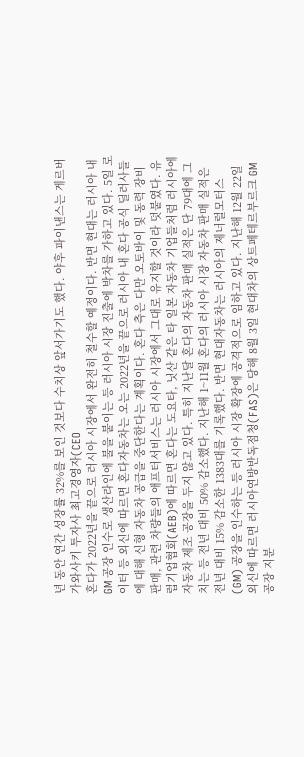년 동안 연간 성장률 32%를 보인 것보다 수치상 앞서가기도 했다. 야후 파이낸스는 게르버 가와사키 투자사 최고경영자(CEO
혼다가 2022년을 끝으로 러시아 시장에서 완전히 철수할 예정이다. 반면 현대는 러시아 내 GM 공장 인수로 생산라인에 불을 붙이는 등 러시아 시장 진출에 박차를 가하고 있다. 5일 로이터 등 외신에 따르면 혼다자동차는 오는 2022년을 끝으로 러시아 내 혼다 공식 딜러사들에 대해 신형 자동차 공급을 중단한다는 계획이다. 혼다 측은 다만 오토바이 및 동력 장비 판매, 관련 차량들의 애프터서비스는 러시아 시장에서 그대로 유지할 것이라 덧붙였다. 유럽기업협회(AEB)에 따르면 혼다는 도요타, 닛산 같은 타 일본 자동차 기업들처럼 러시아에 자동차 제조 공장을 두지 않고 있다. 특히 지난달 혼다의 자동차 판매 실적은 단 79대에 그치는 등 전년 대비 50% 감소했다. 지난해 1~11월 혼다의 러시아 시장 자동차 판매 실적은 전년 대비 15% 감소한 1383대를 기록했다. 반면 현대자동차는 러시아의 제너럴모터스(GM) 공장을 인수하는 등 러시아 시장 확장에 공격적으로 임하고 있다. 지난해 12월 22일 외신에 따르면 러시아연방반독점청(FAS)은 당해 8월 3일 현대차의 상트페테르부르크 GM 공장 지분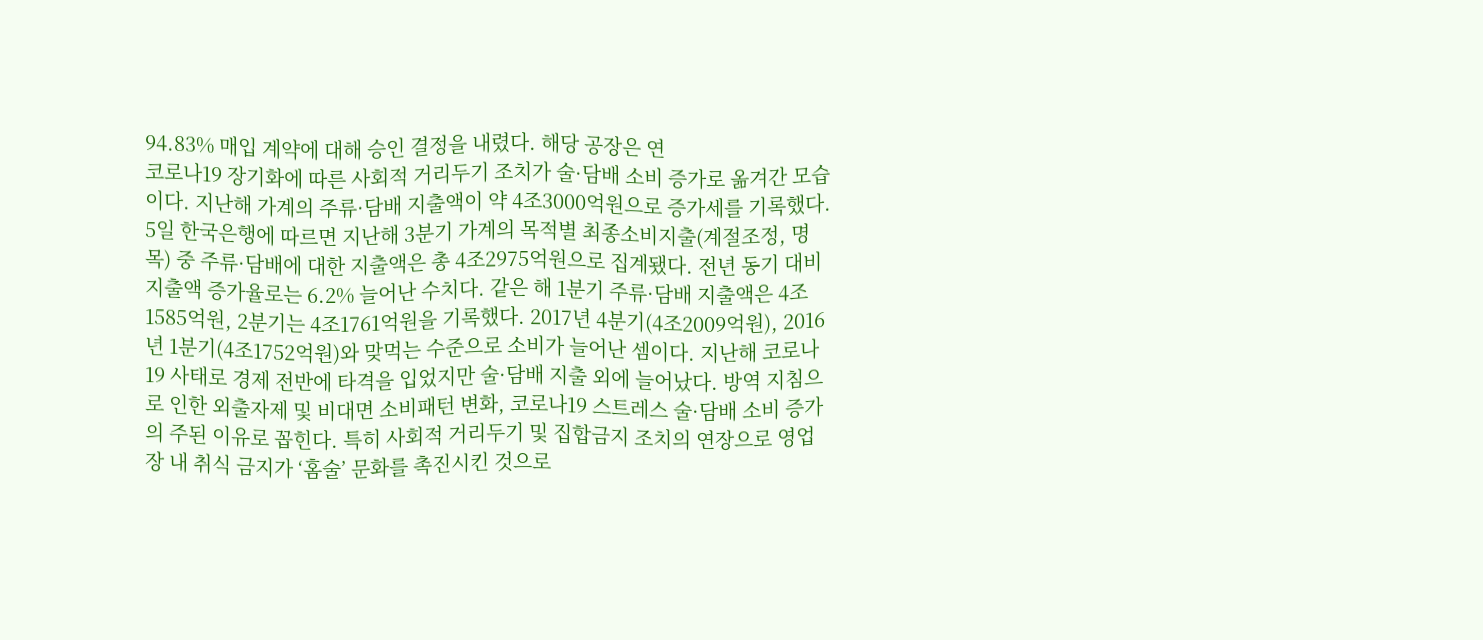94.83% 매입 계약에 대해 승인 결정을 내렸다. 해당 공장은 연
코로나19 장기화에 따른 사회적 거리두기 조치가 술·담배 소비 증가로 옮겨간 모습이다. 지난해 가계의 주류·담배 지출액이 약 4조3000억원으로 증가세를 기록했다. 5일 한국은행에 따르면 지난해 3분기 가계의 목적별 최종소비지출(계절조정, 명목) 중 주류·담배에 대한 지출액은 총 4조2975억원으로 집계됐다. 전년 동기 대비 지출액 증가율로는 6.2% 늘어난 수치다. 같은 해 1분기 주류·담배 지출액은 4조1585억원, 2분기는 4조1761억원을 기록했다. 2017년 4분기(4조2009억원), 2016년 1분기(4조1752억원)와 맞먹는 수준으로 소비가 늘어난 셈이다. 지난해 코로나19 사태로 경제 전반에 타격을 입었지만 술·담배 지출 외에 늘어났다. 방역 지침으로 인한 외출자제 및 비대면 소비패턴 변화, 코로나19 스트레스 술·담배 소비 증가의 주된 이유로 꼽힌다. 특히 사회적 거리두기 및 집합금지 조치의 연장으로 영업장 내 취식 금지가 ‘홈술’ 문화를 촉진시킨 것으로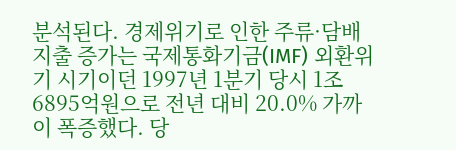분석된다. 경제위기로 인한 주류·담배 지출 증가는 국제통화기금(IMF) 외환위기 시기이던 1997년 1분기 당시 1조6895억원으로 전년 대비 20.0% 가까이 폭증했다. 당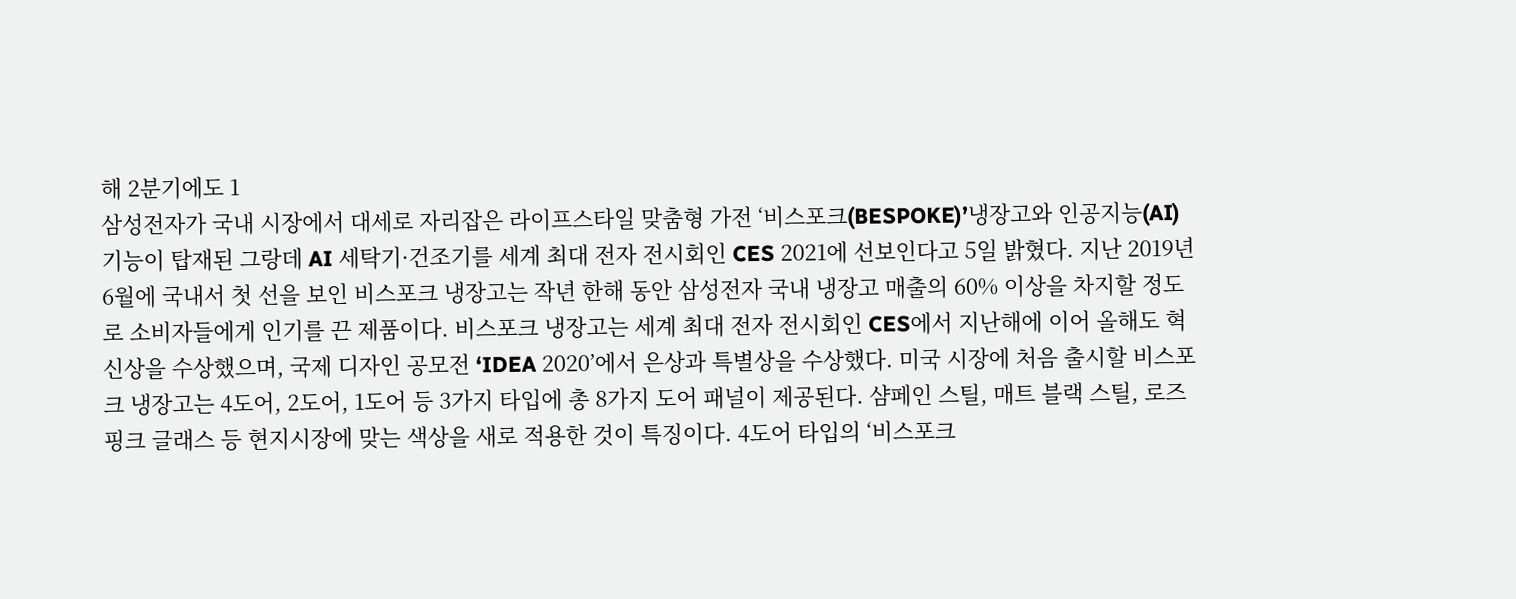해 2분기에도 1
삼성전자가 국내 시장에서 대세로 자리잡은 라이프스타일 맞춤형 가전 ‘비스포크(BESPOKE)’냉장고와 인공지능(AI) 기능이 탑재된 그랑데 AI 세탁기·건조기를 세계 최대 전자 전시회인 CES 2021에 선보인다고 5일 밝혔다. 지난 2019년 6월에 국내서 첫 선을 보인 비스포크 냉장고는 작년 한해 동안 삼성전자 국내 냉장고 매출의 60% 이상을 차지할 정도로 소비자들에게 인기를 끈 제품이다. 비스포크 냉장고는 세계 최대 전자 전시회인 CES에서 지난해에 이어 올해도 혁신상을 수상했으며, 국제 디자인 공모전 ‘IDEA 2020’에서 은상과 특별상을 수상했다. 미국 시장에 처음 출시할 비스포크 냉장고는 4도어, 2도어, 1도어 등 3가지 타입에 총 8가지 도어 패널이 제공된다. 샴페인 스틸, 매트 블랙 스틸, 로즈 핑크 글래스 등 현지시장에 맞는 색상을 새로 적용한 것이 특징이다. 4도어 타입의 ‘비스포크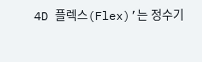4D 플렉스(Flex)’는 정수기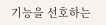기능을 선호하는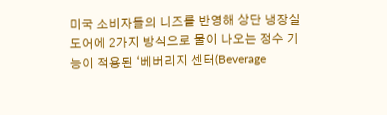미국 소비자들의 니즈를 반영해 상단 냉장실 도어에 2가지 방식으로 물이 나오는 정수 기능이 적용된 ‘베버리지 센터(Beverage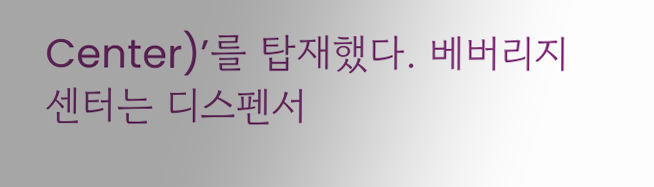Center)’를 탑재했다. 베버리지 센터는 디스펜서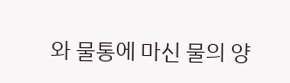와 물통에 마신 물의 양